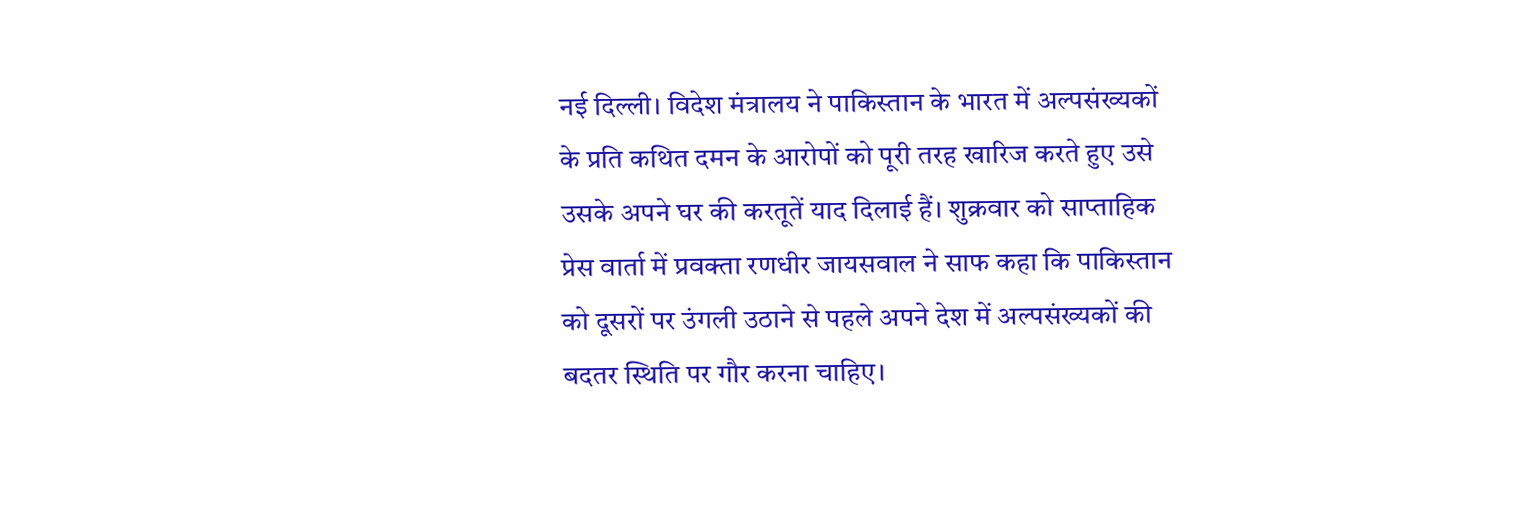नई दिल्ली। विदेश मंत्रालय ने पाकिस्तान के भारत में अल्पसंख्यकों के प्रति कथित दमन के आरोपों को पूरी तरह खारिज करते हुए उसे उसके अपने घर की करतूतें याद दिलाई हैं। शुक्रवार को साप्ताहिक प्रेस वार्ता में प्रवक्ता रणधीर जायसवाल ने साफ कहा कि पाकिस्तान को दूसरों पर उंगली उठाने से पहले अपने देश में अल्पसंख्यकों की बदतर स्थिति पर गौर करना चाहिए।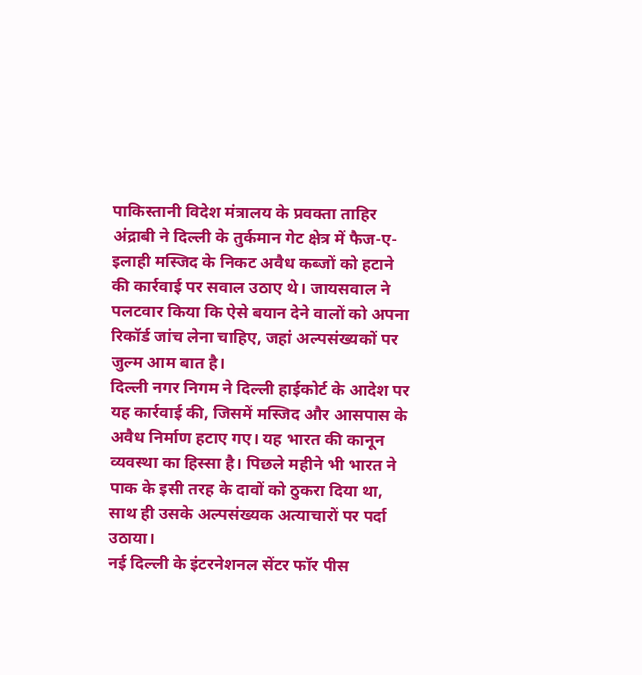पाकिस्तानी विदेश मंत्रालय के प्रवक्ता ताहिर अंद्राबी ने दिल्ली के तुर्कमान गेट क्षेत्र में फैज-ए-इलाही मस्जिद के निकट अवैध कब्जों को हटाने की कार्रवाई पर सवाल उठाए थे। जायसवाल ने पलटवार किया कि ऐसे बयान देने वालों को अपना रिकॉर्ड जांच लेना चाहिए, जहां अल्पसंख्यकों पर जुल्म आम बात है।
दिल्ली नगर निगम ने दिल्ली हाईकोर्ट के आदेश पर यह कार्रवाई की, जिसमें मस्जिद और आसपास के अवैध निर्माण हटाए गए। यह भारत की कानून व्यवस्था का हिस्सा है। पिछले महीने भी भारत ने पाक के इसी तरह के दावों को ठुकरा दिया था, साथ ही उसके अल्पसंख्यक अत्याचारों पर पर्दा उठाया।
नई दिल्ली के इंटरनेशनल सेंटर फॉर पीस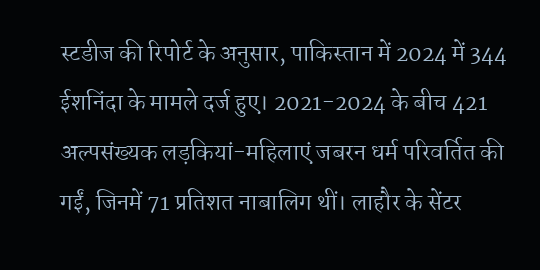स्टडीज की रिपोर्ट के अनुसार, पाकिस्तान में 2024 में 344 ईशनिंदा के मामले दर्ज हुए। 2021-2024 के बीच 421 अल्पसंख्यक लड़कियां-महिलाएं जबरन धर्म परिवर्तित की गईं, जिनमें 71 प्रतिशत नाबालिग थीं। लाहौर के सेंटर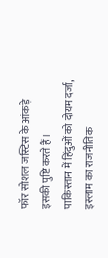फॉर सोशल जस्टिस के आंकड़े इसकी पुष्टि करते हैं।
पाकिस्तान में हिंदुओं को दोयम दर्जा, इस्लाम का राजनीतिक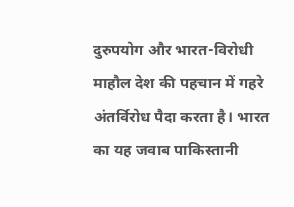दुरुपयोग और भारत-विरोधी माहौल देश की पहचान में गहरे अंतर्विरोध पैदा करता है। भारत का यह जवाब पाकिस्तानी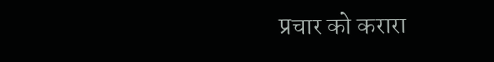प्रचार को करारा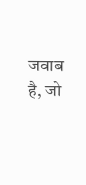जवाब है, जो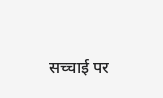सच्चाई पर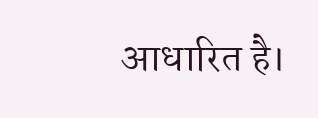आधारित है।